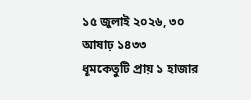১৫ জুলাই ২০২৬, ৩০ আষাঢ় ১৪৩৩
ধূমকেতুটি প্রায় ১ হাজার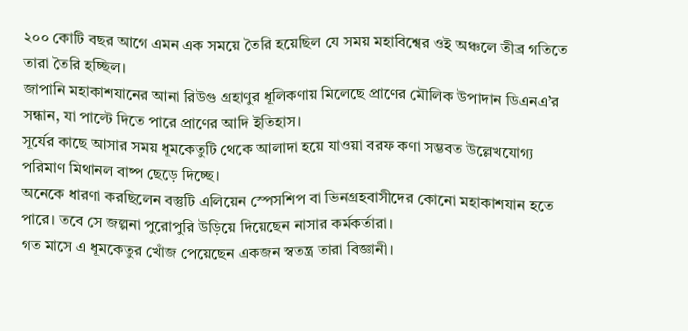২০০ কোটি বছর আগে এমন এক সময়ে তৈরি হয়েছিল যে সময় মহাবিশ্বের ওই অঞ্চলে তীব্র গতিতে তারা তৈরি হচ্ছিল।
জাপানি মহাকাশযানের আনা রিউগু গ্রহাণুর ধূলিকণায় মিলেছে প্রাণের মৌলিক উপাদান ডিএনএ’র সন্ধান, যা পাল্টে দিতে পারে প্রাণের আদি ইতিহাস।
সূর্যের কাছে আসার সময় ধূমকেতুটি থেকে আলাদা হয়ে যাওয়া বরফ কণা সম্ভবত উল্লেখযোগ্য পরিমাণ মিথানল বাষ্প ছেড়ে দিচ্ছে।
অনেকে ধারণা করছিলেন বস্তুটি এলিয়েন স্পেসশিপ বা ভিনগ্রহবাসীদের কোনো মহাকাশযান হতে পারে। তবে সে জল্পনা পুরোপুরি উড়িয়ে দিয়েছেন নাসার কর্মকর্তারা।
গত মাসে এ ধূমকেতুর খোঁজ পেয়েছেন একজন স্বতন্ত্র তারা বিজ্ঞানী।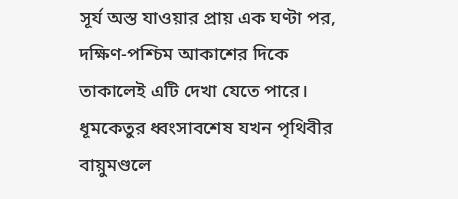সূর্য অস্ত যাওয়ার প্রায় এক ঘণ্টা পর, দক্ষিণ-পশ্চিম আকাশের দিকে তাকালেই এটি দেখা যেতে পারে।
ধূমকেতুর ধ্বংসাবশেষ যখন পৃথিবীর বায়ুমণ্ডলে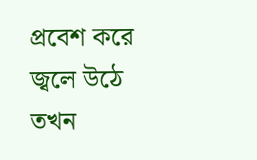প্রবেশ করে জ্বলে উঠে তখন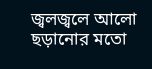জ্বলজ্বলে আলো ছড়ানোর মতো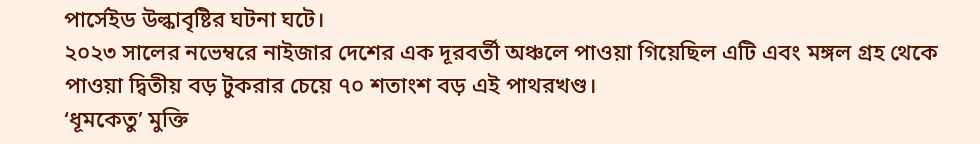পার্সেইড উল্কাবৃষ্টির ঘটনা ঘটে।
২০২৩ সালের নভেম্বরে নাইজার দেশের এক দূরবর্তী অঞ্চলে পাওয়া গিয়েছিল এটি এবং মঙ্গল গ্রহ থেকে পাওয়া দ্বিতীয় বড় টুকরার চেয়ে ৭০ শতাংশ বড় এই পাথরখণ্ড।
‘ধূমকেতু’ মুক্তি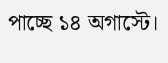পাচ্ছে ১৪ অগাস্টে।